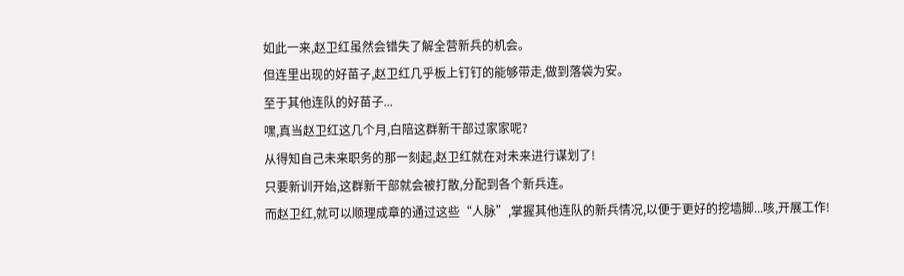如此一来,赵卫红虽然会错失了解全营新兵的机会。
但连里出现的好苗子,赵卫红几乎板上钉钉的能够带走,做到落袋为安。
至于其他连队的好苗子...
嘿,真当赵卫红这几个月,白陪这群新干部过家家呢?
从得知自己未来职务的那一刻起,赵卫红就在对未来进行谋划了!
只要新训开始,这群新干部就会被打散,分配到各个新兵连。
而赵卫红,就可以顺理成章的通过这些“人脉”,掌握其他连队的新兵情况,以便于更好的挖墙脚...咳,开展工作!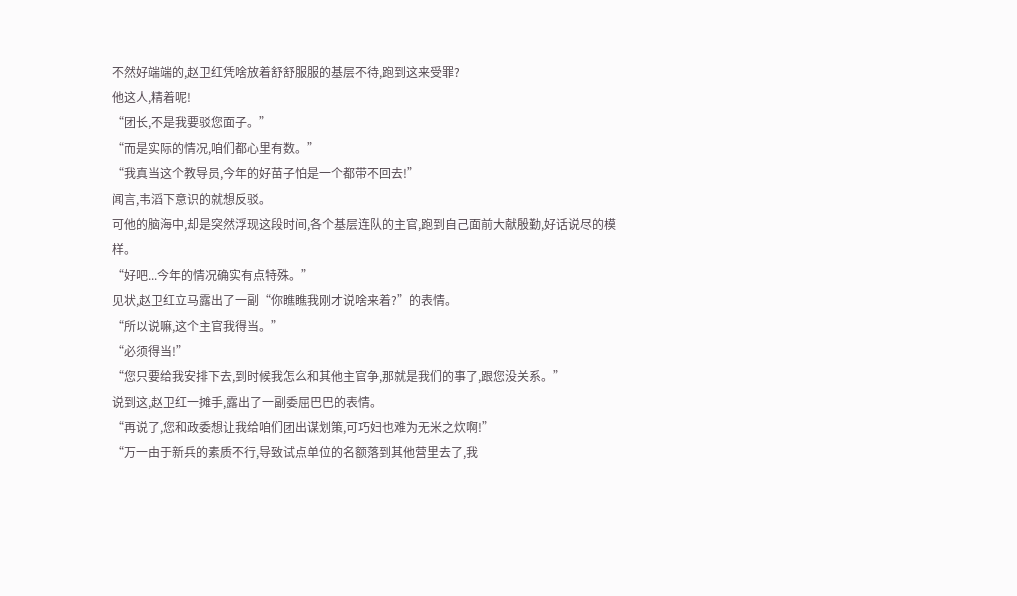不然好端端的,赵卫红凭啥放着舒舒服服的基层不待,跑到这来受罪?
他这人,精着呢!
“团长,不是我要驳您面子。”
“而是实际的情况,咱们都心里有数。”
“我真当这个教导员,今年的好苗子怕是一个都带不回去!”
闻言,韦滔下意识的就想反驳。
可他的脑海中,却是突然浮现这段时间,各个基层连队的主官,跑到自己面前大献殷勤,好话说尽的模样。
“好吧...今年的情况确实有点特殊。”
见状,赵卫红立马露出了一副“你瞧瞧我刚才说啥来着?”的表情。
“所以说嘛,这个主官我得当。”
“必须得当!”
“您只要给我安排下去,到时候我怎么和其他主官争,那就是我们的事了,跟您没关系。”
说到这,赵卫红一摊手,露出了一副委屈巴巴的表情。
“再说了,您和政委想让我给咱们团出谋划策,可巧妇也难为无米之炊啊!”
“万一由于新兵的素质不行,导致试点单位的名额落到其他营里去了,我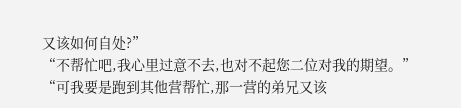又该如何自处?”
“不帮忙吧,我心里过意不去,也对不起您二位对我的期望。”
“可我要是跑到其他营帮忙,那一营的弟兄又该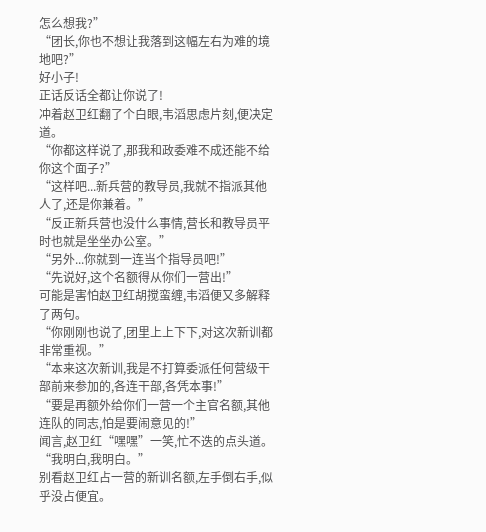怎么想我?”
“团长,你也不想让我落到这幅左右为难的境地吧?”
好小子!
正话反话全都让你说了!
冲着赵卫红翻了个白眼,韦滔思虑片刻,便决定道。
“你都这样说了,那我和政委难不成还能不给你这个面子?”
“这样吧...新兵营的教导员,我就不指派其他人了,还是你兼着。”
“反正新兵营也没什么事情,营长和教导员平时也就是坐坐办公室。”
“另外...你就到一连当个指导员吧!”
“先说好,这个名额得从你们一营出!”
可能是害怕赵卫红胡搅蛮缠,韦滔便又多解释了两句。
“你刚刚也说了,团里上上下下,对这次新训都非常重视。”
“本来这次新训,我是不打算委派任何营级干部前来参加的,各连干部,各凭本事!”
“要是再额外给你们一营一个主官名额,其他连队的同志,怕是要闹意见的!”
闻言,赵卫红“嘿嘿”一笑,忙不迭的点头道。
“我明白,我明白。”
别看赵卫红占一营的新训名额,左手倒右手,似乎没占便宜。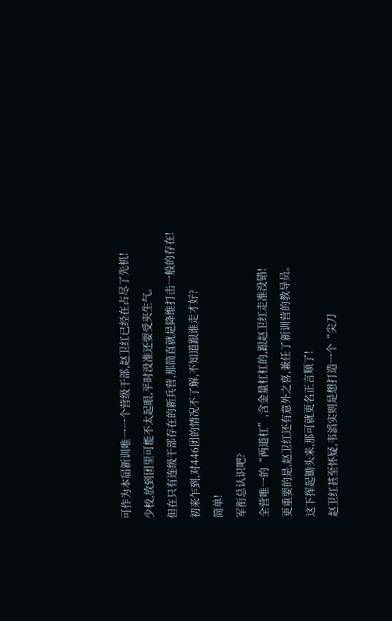可作为本届新训唯一一个营级干部,赵卫红已经在占尽了先机!
少校,放到团里可能不太起眼,平时没准还要受夹生气。
但在只有连级干部存在的新兵营,那简直就是降维打击一般的存在!
初来乍到,对446团的情况不了解,不知道跟谁走才好?
简单!
军衔总认识吧?
全营唯一的“两道杠”,含金量杠杠的,跟赵卫红走准没错!
更重要的是,赵卫红还有意外之喜,兼任了新训营的教导员。
这下挥起锄头来,那可就更名正言顺了!
赵卫红甚至怀疑,韦滔实则是想打造一个“尖刀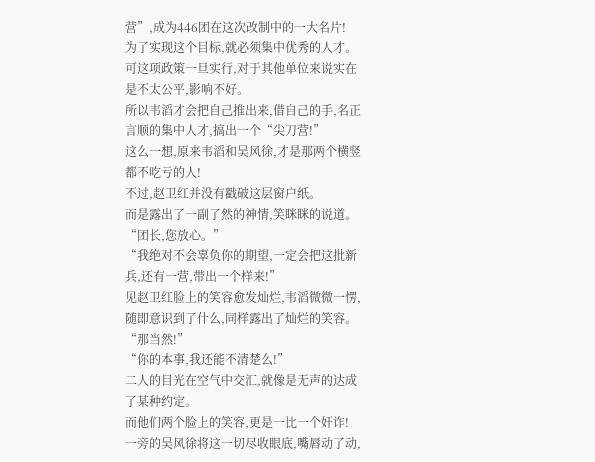营”,成为446团在这次改制中的一大名片!
为了实现这个目标,就必须集中优秀的人才。
可这项政策一旦实行,对于其他单位来说实在是不太公平,影响不好。
所以韦滔才会把自己推出来,借自己的手,名正言顺的集中人才,搞出一个“尖刀营!”
这么一想,原来韦滔和吴风徐,才是那两个横竖都不吃亏的人!
不过,赵卫红并没有戳破这层窗户纸。
而是露出了一副了然的神情,笑眯眯的说道。
“团长,您放心。”
“我绝对不会辜负你的期望,一定会把这批新兵,还有一营,带出一个样来!”
见赵卫红脸上的笑容愈发灿烂,韦滔微微一愣,随即意识到了什么,同样露出了灿烂的笑容。
“那当然!”
“你的本事,我还能不清楚么!”
二人的目光在空气中交汇,就像是无声的达成了某种约定。
而他们两个脸上的笑容,更是一比一个奸诈!
一旁的吴风徐将这一切尽收眼底,嘴唇动了动,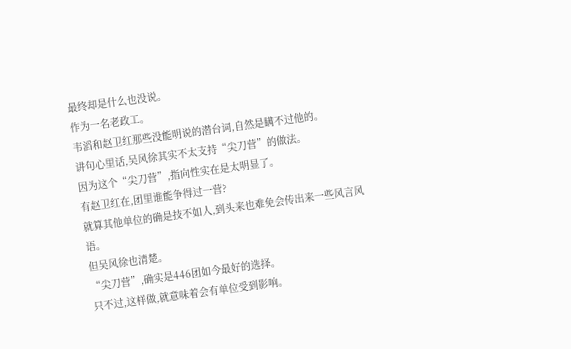最终却是什么也没说。
作为一名老政工。
韦滔和赵卫红那些没能明说的潜台词,自然是瞒不过他的。
讲句心里话,吴风徐其实不太支持“尖刀营”的做法。
因为这个“尖刀营”,指向性实在是太明显了。
有赵卫红在,团里谁能争得过一营?
就算其他单位的确是技不如人,到头来也难免会传出来一些风言风语。
但吴风徐也清楚。
“尖刀营”,确实是446团如今最好的选择。
只不过,这样做,就意味着会有单位受到影响。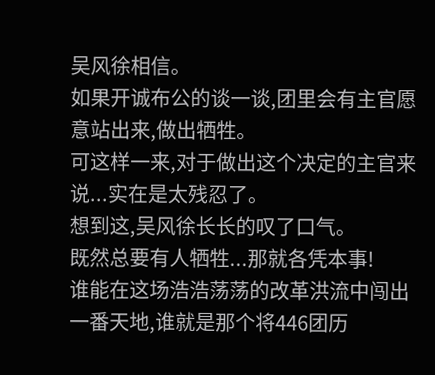吴风徐相信。
如果开诚布公的谈一谈,团里会有主官愿意站出来,做出牺牲。
可这样一来,对于做出这个决定的主官来说...实在是太残忍了。
想到这,吴风徐长长的叹了口气。
既然总要有人牺牲...那就各凭本事!
谁能在这场浩浩荡荡的改革洪流中闯出一番天地,谁就是那个将446团历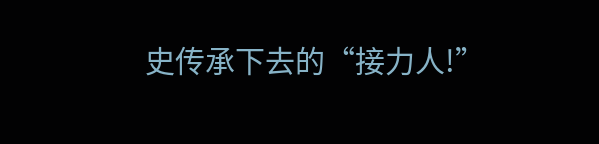史传承下去的“接力人!”